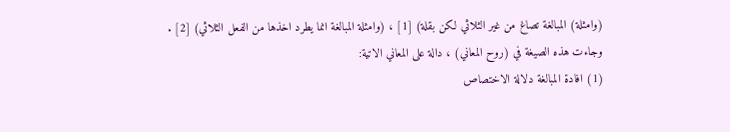(وامثلة) المبالغة تصاغ من غير الثلاثي لكن بقلة) [1] ، (وامثلة المبالغة انما يطرد اخذها من الفعل الثلاثي) [2] .
وجاءت هذه الصيغة في (روح المعاني) ، دالة على المعاني الاتية:
(1) افادة المبالغة دلالة الاختصاص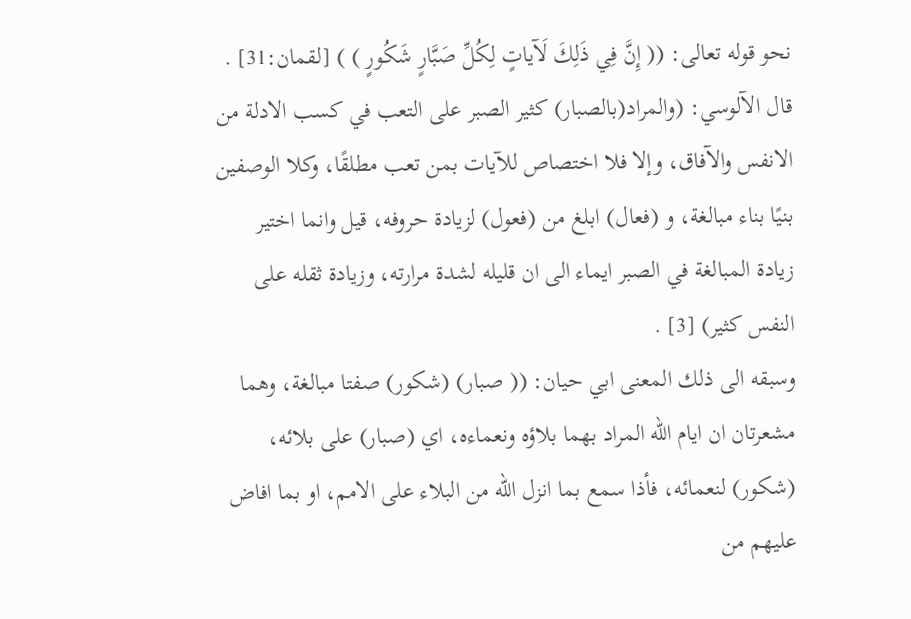نحو قوله تعالى: (( إِنَّ فِي ذَلِكَ لَآياتٍ لِكُلِّ صَبَّارٍ شَكُورٍ ) ) [لقمان:31] .
قال الآلوسي: (والمراد(بالصبار) كثير الصبر على التعب في كسب الادلة من الانفس والآفاق، وإلا فلا اختصاص للآيات بمن تعب مطلقًا، وكلا الوصفين بنيًا بناء مبالغة، و (فعال) ابلغ من (فعول) لزيادة حروفه، قيل وانما اختير زيادة المبالغة في الصبر ايماء الى ان قليله لشدة مرارته، وزيادة ثقله على النفس كثير) [3] .
وسبقه الى ذلك المعنى ابي حيان: (( صبار) (شكور) صفتا مبالغة، وهما مشعرتان ان ايام الله المراد بهما بلاؤه ونعماءه، اي (صبار) على بلائه، (شكور) لنعمائه، فأذا سمع بما انزل الله من البلاء على الامم، او بما افاض عليهم من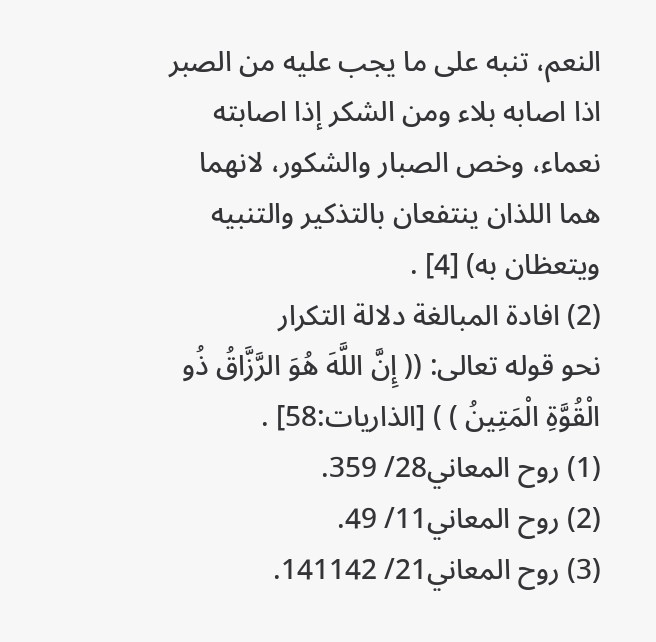النعم، تنبه على ما يجب عليه من الصبر اذا اصابه بلاء ومن الشكر إذا اصابته نعماء، وخص الصبار والشكور، لانهما هما اللذان ينتفعان بالتذكير والتنبيه ويتعظان به) [4] .
(2) افادة المبالغة دلالة التكرار
نحو قوله تعالى: (( إِنَّ اللَّهَ هُوَ الرَّزَّاقُ ذُو الْقُوَّةِ الْمَتِينُ ) ) [الذاريات:58] .
(1) روح المعاني28/ 359.
(2) روح المعاني11/ 49.
(3) روح المعاني21/ 141142.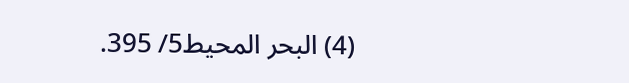(4) البحر المحيط5/ 395.